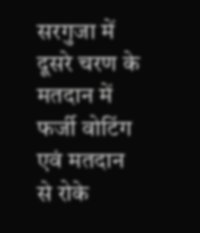सरगुजा में दूसरे चरण के मतदान में फर्जी वोटिंग एवं मतदान से रोके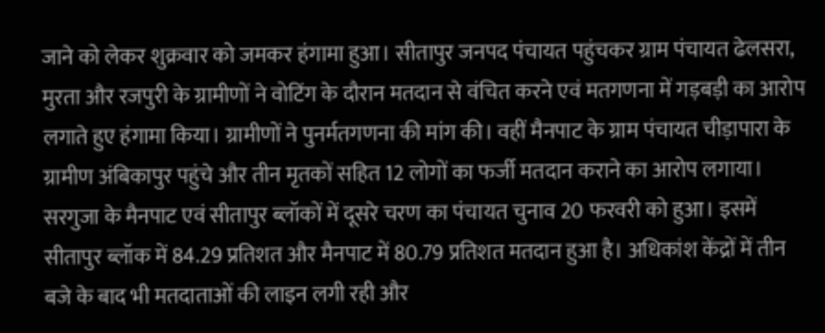जाने को लेकर शुक्रवार को जमकर हंगामा हुआ। सीतापुर जनपद पंचायत पहुंचकर ग्राम पंचायत ढेलसरा, मुरता और रजपुरी के ग्रामीणों ने वोटिंग के दौरान मतदान से वंचित करने एवं मतगणना में गड़बड़ी का आरोप लगाते हुए हंगामा किया। ग्रामीणों ने पुनर्मतगणना की मांग की। वहीं मैनपाट के ग्राम पंचायत चीड़ापारा के ग्रामीण अंबिकापुर पहुंचे और तीन मृतकों सहित 12 लोगों का फर्जी मतदान कराने का आरोप लगाया। सरगुजा के मैनपाट एवं सीतापुर ब्लॉकों में दूसरे चरण का पंचायत चुनाव 20 फरवरी को हुआ। इसमें सीतापुर ब्लॉक में 84.29 प्रतिशत और मैनपाट में 80.79 प्रतिशत मतदान हुआ है। अधिकांश केंद्रों में तीन बजे के बाद भी मतदाताओं की लाइन लगी रही और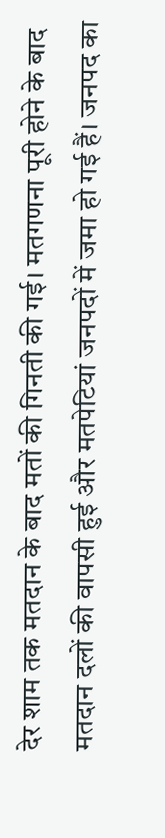देर शाम तक मतदान के बाद मतों की गिनती की गई। मतगणना पूरी होने के बाद मतदान दलों की वापसी हुई और मतपेटियां जनपदों में जमा हो गई हैं। जनपद का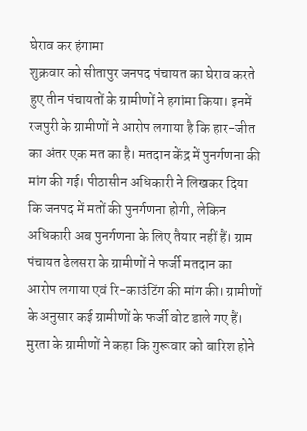घेराव कर हंगामा
शुक्रवार को सीतापुर जनपद पंचायत का घेराव करते हुए तीन पंचायतों के ग्रामीणों ने हगांमा किया। इनमें रजपुरी के ग्रामीणों ने आरोप लगाया है कि हार-जीत का अंतर एक मत का है। मतदान केंद्र में पुनर्गणना की मांग की गई। पीठासीन अधिकारी ने लिखकर दिया कि जनपद में मतों की पुनर्गणना होगी, लेकिन अधिकारी अब पुनर्गणना के लिए तैयार नहीं हैं। ग्राम पंचायत ढेलसरा के ग्रामीणों ने फर्जी मतदान का आरोप लगाया एवं रि-काउंटिंग की मांग की। ग्रामीणों के अनुसार कई ग्रामीणों के फर्जी वोट डाले गए हैं। मुरता के ग्रामीणों ने कहा कि गुरूवार को बारिश होने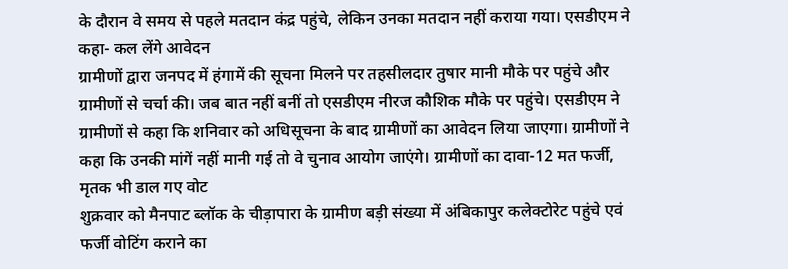के दौरान वे समय से पहले मतदान कंद्र पहुंचे, लेकिन उनका मतदान नहीं कराया गया। एसडीएम ने कहा- कल लेंगे आवेदन
ग्रामीणों द्वारा जनपद में हंगामें की सूचना मिलने पर तहसीलदार तुषार मानी मौके पर पहुंचे और ग्रामीणों से चर्चा की। जब बात नहीं बनीं तो एसडीएम नीरज कौशिक मौके पर पहुंचे। एसडीएम ने ग्रामीणों से कहा कि शनिवार को अधिसूचना के बाद ग्रामीणों का आवेदन लिया जाएगा। ग्रामीणों ने कहा कि उनकी मांगें नहीं मानी गई तो वे चुनाव आयोग जाएंगे। ग्रामीणों का दावा-12 मत फर्जी, मृतक भी डाल गए वोट
शुक्रवार को मैनपाट ब्लॉक के चीड़ापारा के ग्रामीण बड़ी संख्या में अंबिकापुर कलेक्टोरेट पहुंचे एवं फर्जी वोटिंग कराने का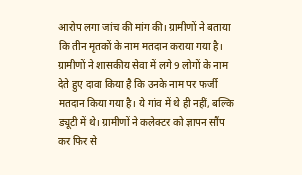आरोप लगा जांच की मांग की। ग्रामीणों ने बताया कि तीन मृतकों के नाम मतदान कराया गया है। ग्रामीणों ने शासकीय सेवा में लगे 9 लोगों के नाम देते हुए दावा किया है कि उनके नाम पर फर्जी मतदान किया गया है। ये गांव में थे ही नहीं, बल्कि ड्यूटी में थे। ग्रामीणों ने कलेक्टर को ज्ञापन सौंप कर फिर से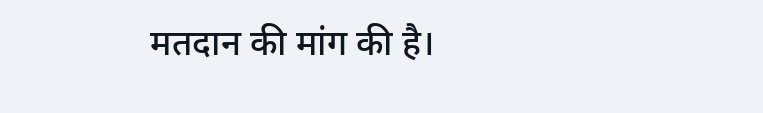मतदान की मांग की है।